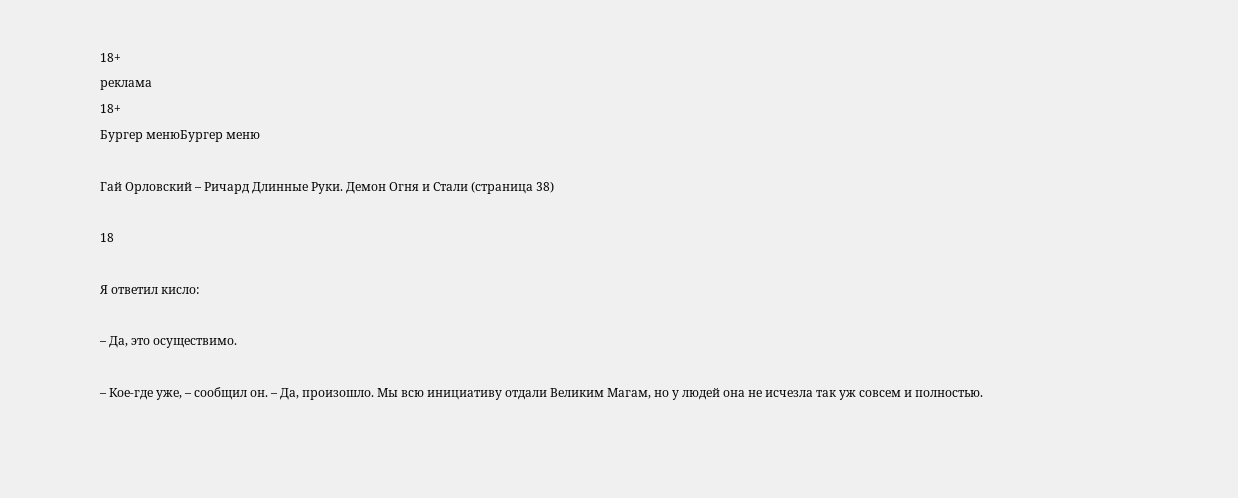18+
реклама
18+
Бургер менюБургер меню

Гай Орловский – Ричард Длинные Руки. Демон Огня и Стали (страница 38)

18

Я ответил кисло:

– Да, это осуществимо.

– Кое-где уже, – сообщил он. – Да, произошло. Мы всю инициативу отдали Великим Магам, но у людей она не исчезла так уж совсем и полностью.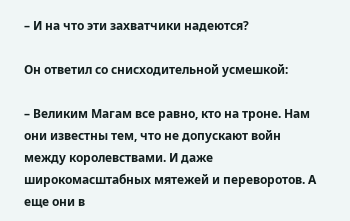– И на что эти захватчики надеются?

Он ответил со снисходительной усмешкой:

– Великим Магам все равно, кто на троне. Нам они известны тем, что не допускают войн между королевствами. И даже широкомасштабных мятежей и переворотов. А еще они в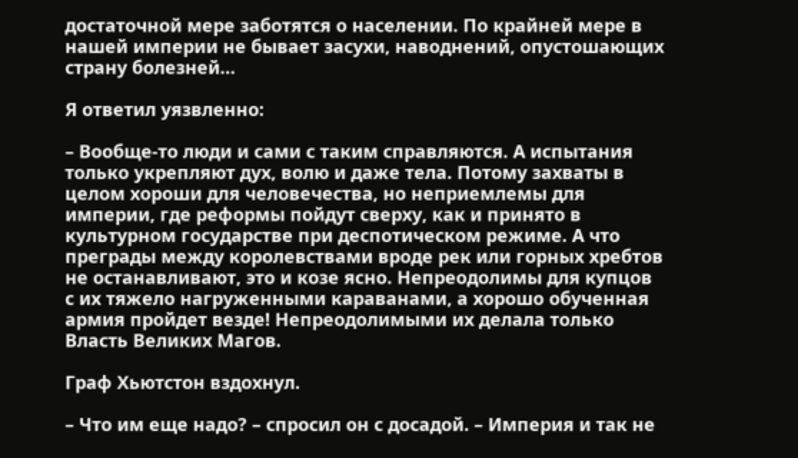достаточной мере заботятся о населении. По крайней мере в нашей империи не бывает засухи, наводнений, опустошающих страну болезней…

Я ответил уязвленно:

– Вообще-то люди и сами с таким справляются. А испытания только укрепляют дух, волю и даже тела. Потому захваты в целом хороши для человечества, но неприемлемы для империи, где реформы пойдут сверху, как и принято в культурном государстве при деспотическом режиме. А что преграды между королевствами вроде рек или горных хребтов не останавливают, это и козе ясно. Непреодолимы для купцов с их тяжело нагруженными караванами, а хорошо обученная армия пройдет везде! Непреодолимыми их делала только Власть Великих Магов.

Граф Хьютстон вздохнул.

– Что им еще надо? – спросил он с досадой. – Империя и так не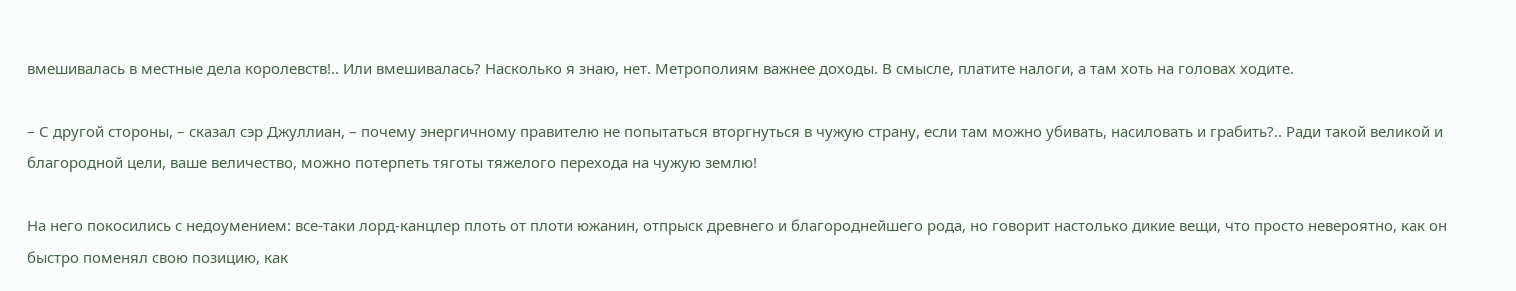вмешивалась в местные дела королевств!.. Или вмешивалась? Насколько я знаю, нет. Метрополиям важнее доходы. В смысле, платите налоги, а там хоть на головах ходите.

– С другой стороны, – сказал сэр Джуллиан, – почему энергичному правителю не попытаться вторгнуться в чужую страну, если там можно убивать, насиловать и грабить?.. Ради такой великой и благородной цели, ваше величество, можно потерпеть тяготы тяжелого перехода на чужую землю!

На него покосились с недоумением: все-таки лорд-канцлер плоть от плоти южанин, отпрыск древнего и благороднейшего рода, но говорит настолько дикие вещи, что просто невероятно, как он быстро поменял свою позицию, как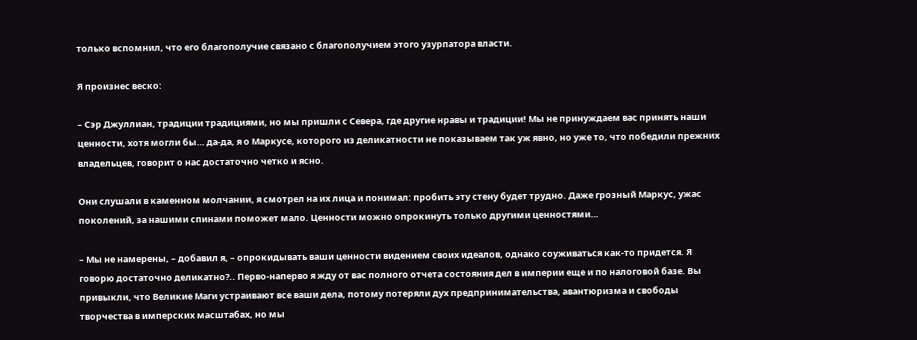только вспомнил, что его благополучие связано с благополучием этого узурпатора власти.

Я произнес веско:

– Сэр Джуллиан, традиции традициями, но мы пришли с Севера, где другие нравы и традиции! Мы не принуждаем вас принять наши ценности, хотя могли бы… да-да, я о Маркусе, которого из деликатности не показываем так уж явно, но уже то, что победили прежних владельцев, говорит о нас достаточно четко и ясно.

Они слушали в каменном молчании, я смотрел на их лица и понимал: пробить эту стену будет трудно. Даже грозный Маркус, ужас поколений, за нашими спинами поможет мало. Ценности можно опрокинуть только другими ценностями…

– Мы не намерены, – добавил я, – опрокидывать ваши ценности видением своих идеалов, однако соуживаться как-то придется. Я говорю достаточно деликатно?.. Перво-наперво я жду от вас полного отчета состояния дел в империи еще и по налоговой базе. Вы привыкли, что Великие Маги устраивают все ваши дела, потому потеряли дух предпринимательства, авантюризма и свободы творчества в имперских масштабах, но мы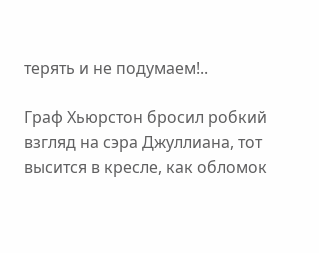терять и не подумаем!..

Граф Хьюрстон бросил робкий взгляд на сэра Джуллиана, тот высится в кресле, как обломок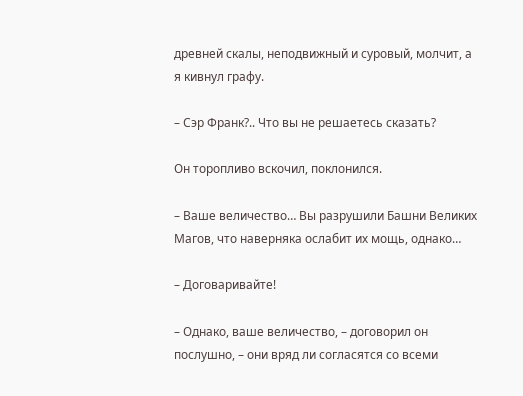древней скалы, неподвижный и суровый, молчит, а я кивнул графу.

– Сэр Франк?.. Что вы не решаетесь сказать?

Он торопливо вскочил, поклонился.

– Ваше величество… Вы разрушили Башни Великих Магов, что наверняка ослабит их мощь, однако…

– Договаривайте!

– Однако, ваше величество, – договорил он послушно, – они вряд ли согласятся со всеми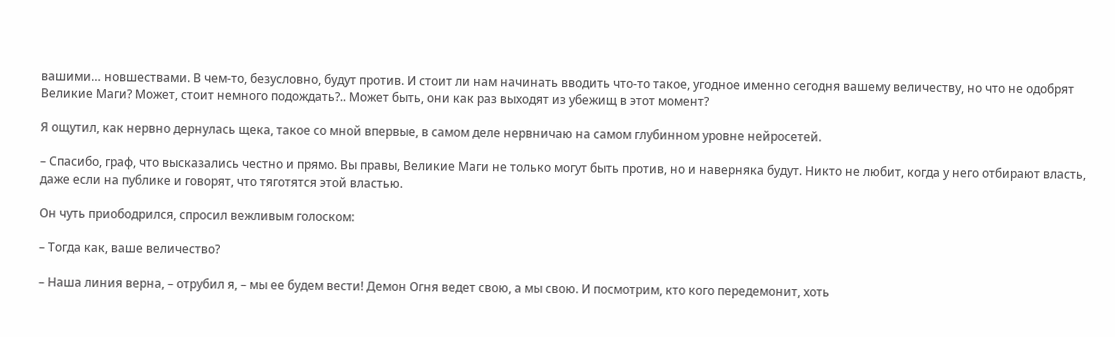вашими… новшествами. В чем-то, безусловно, будут против. И стоит ли нам начинать вводить что-то такое, угодное именно сегодня вашему величеству, но что не одобрят Великие Маги? Может, стоит немного подождать?.. Может быть, они как раз выходят из убежищ в этот момент?

Я ощутил, как нервно дернулась щека, такое со мной впервые, в самом деле нервничаю на самом глубинном уровне нейросетей.

– Спасибо, граф, что высказались честно и прямо. Вы правы, Великие Маги не только могут быть против, но и наверняка будут. Никто не любит, когда у него отбирают власть, даже если на публике и говорят, что тяготятся этой властью.

Он чуть приободрился, спросил вежливым голоском:

– Тогда как, ваше величество?

– Наша линия верна, – отрубил я, – мы ее будем вести! Демон Огня ведет свою, а мы свою. И посмотрим, кто кого передемонит, хоть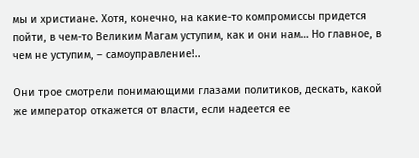мы и христиане. Хотя, конечно, на какие-то компромиссы придется пойти, в чем-то Великим Магам уступим, как и они нам… Но главное, в чем не уступим, – самоуправление!..

Они трое смотрели понимающими глазами политиков, дескать, какой же император откажется от власти, если надеется ее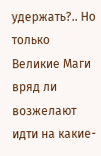удержать?.. Но только Великие Маги вряд ли возжелают идти на какие-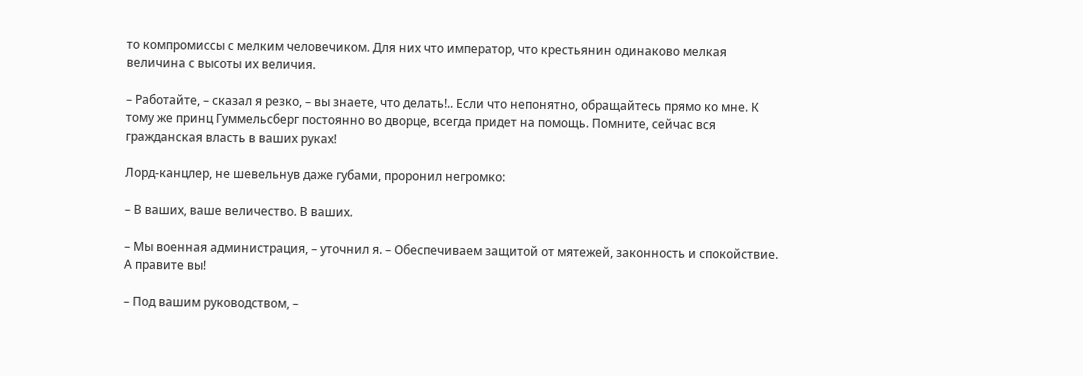то компромиссы с мелким человечиком. Для них что император, что крестьянин одинаково мелкая величина с высоты их величия.

– Работайте, – сказал я резко, – вы знаете, что делать!.. Если что непонятно, обращайтесь прямо ко мне. К тому же принц Гуммельсберг постоянно во дворце, всегда придет на помощь. Помните, сейчас вся гражданская власть в ваших руках!

Лорд-канцлер, не шевельнув даже губами, проронил негромко:

– В ваших, ваше величество. В ваших.

– Мы военная администрация, – уточнил я. – Обеспечиваем защитой от мятежей, законность и спокойствие. А правите вы!

– Под вашим руководством, –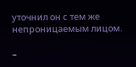уточнил он с тем же непроницаемым лицом.

–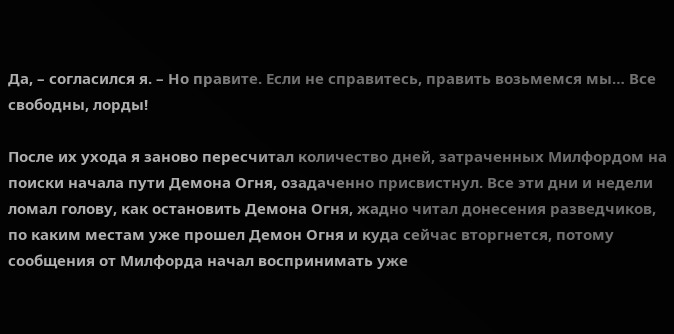Да, – согласился я. – Но правите. Если не справитесь, править возьмемся мы… Все свободны, лорды!

После их ухода я заново пересчитал количество дней, затраченных Милфордом на поиски начала пути Демона Огня, озадаченно присвистнул. Все эти дни и недели ломал голову, как остановить Демона Огня, жадно читал донесения разведчиков, по каким местам уже прошел Демон Огня и куда сейчас вторгнется, потому сообщения от Милфорда начал воспринимать уже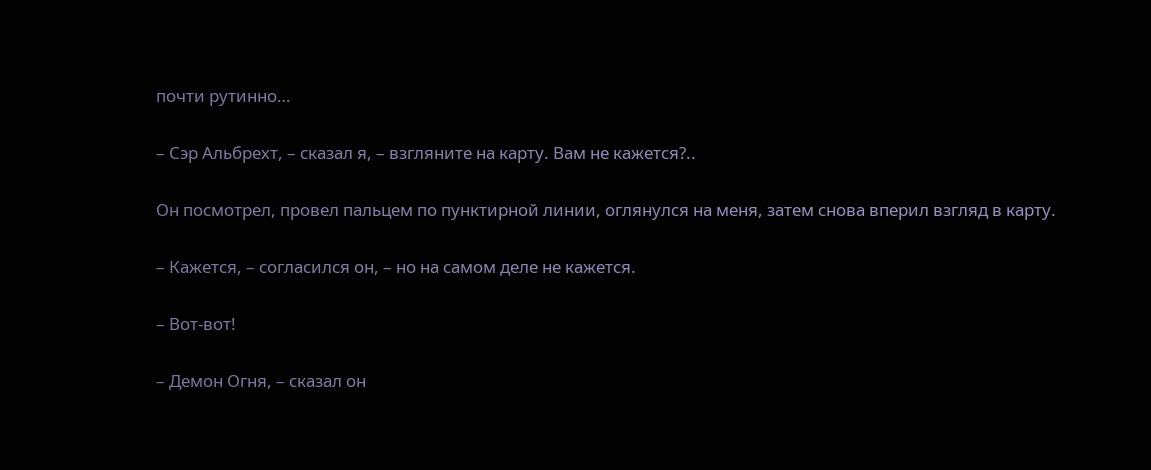почти рутинно…

– Сэр Альбрехт, – сказал я, – взгляните на карту. Вам не кажется?..

Он посмотрел, провел пальцем по пунктирной линии, оглянулся на меня, затем снова вперил взгляд в карту.

– Кажется, – согласился он, – но на самом деле не кажется.

– Вот-вот!

– Демон Огня, – сказал он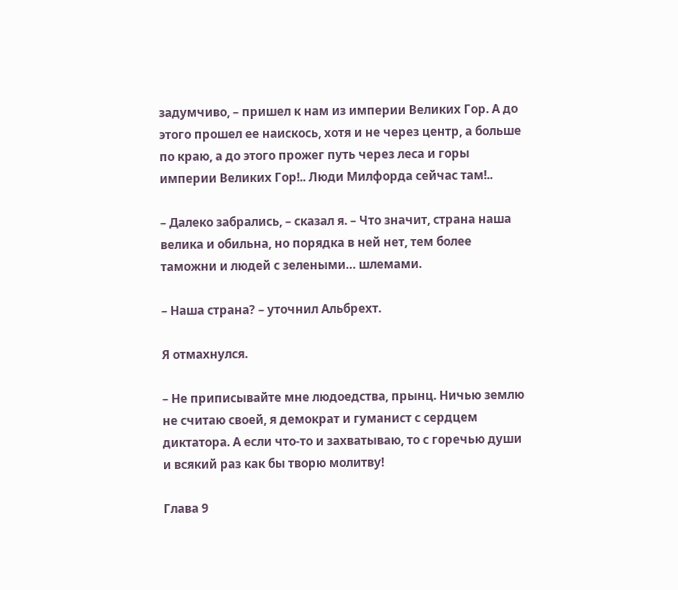задумчиво, – пришел к нам из империи Великих Гор. А до этого прошел ее наискось, хотя и не через центр, а больше по краю, а до этого прожег путь через леса и горы империи Великих Гор!.. Люди Милфорда сейчас там!..

– Далеко забрались, – сказал я. – Что значит, страна наша велика и обильна, но порядка в ней нет, тем более таможни и людей с зелеными… шлемами.

– Наша страна? – уточнил Альбрехт.

Я отмахнулся.

– Не приписывайте мне людоедства, прынц. Ничью землю не считаю своей, я демократ и гуманист с сердцем диктатора. А если что-то и захватываю, то с горечью души и всякий раз как бы творю молитву!

Глава 9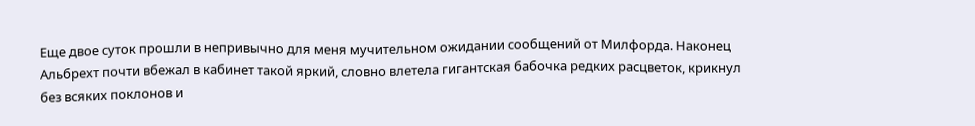Еще двое суток прошли в непривычно для меня мучительном ожидании сообщений от Милфорда. Наконец Альбрехт почти вбежал в кабинет такой яркий, словно влетела гигантская бабочка редких расцветок, крикнул без всяких поклонов и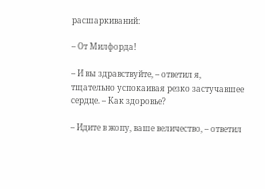расшаркиваний:

– От Милфорда!

– И вы здравствуйте, – ответил я, тщательно успокаивая резко застучавшее сердце. – Как здоровье?

– Идите в жопу, ваше величество, – ответил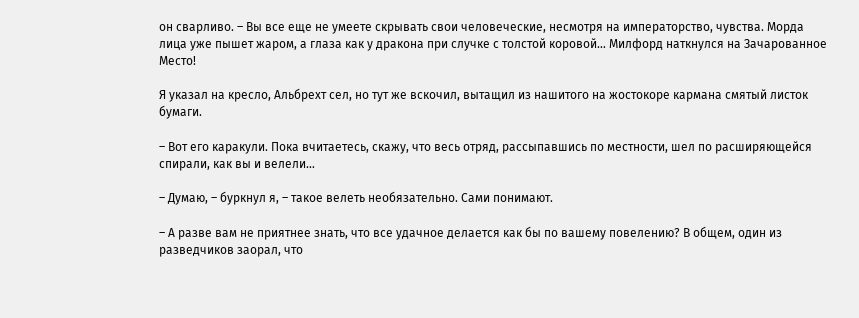он сварливо. – Вы все еще не умеете скрывать свои человеческие, несмотря на императорство, чувства. Морда лица уже пышет жаром, а глаза как у дракона при случке с толстой коровой… Милфорд наткнулся на Зачарованное Место!

Я указал на кресло, Альбрехт сел, но тут же вскочил, вытащил из нашитого на жостокоре кармана смятый листок бумаги.

– Вот его каракули. Пока вчитаетесь, скажу, что весь отряд, рассыпавшись по местности, шел по расширяющейся спирали, как вы и велели…

– Думаю, – буркнул я, – такое велеть необязательно. Сами понимают.

– А разве вам не приятнее знать, что все удачное делается как бы по вашему повелению? В общем, один из разведчиков заорал, что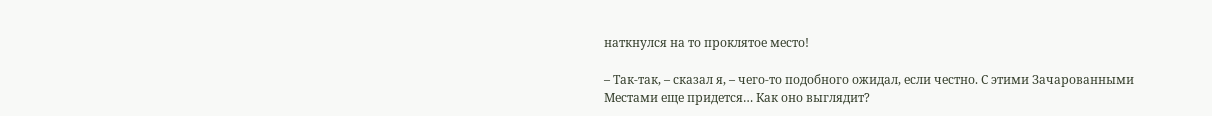наткнулся на то проклятое место!

– Так-так, – сказал я, – чего-то подобного ожидал, если честно. С этими Зачарованными Местами еще придется… Как оно выглядит?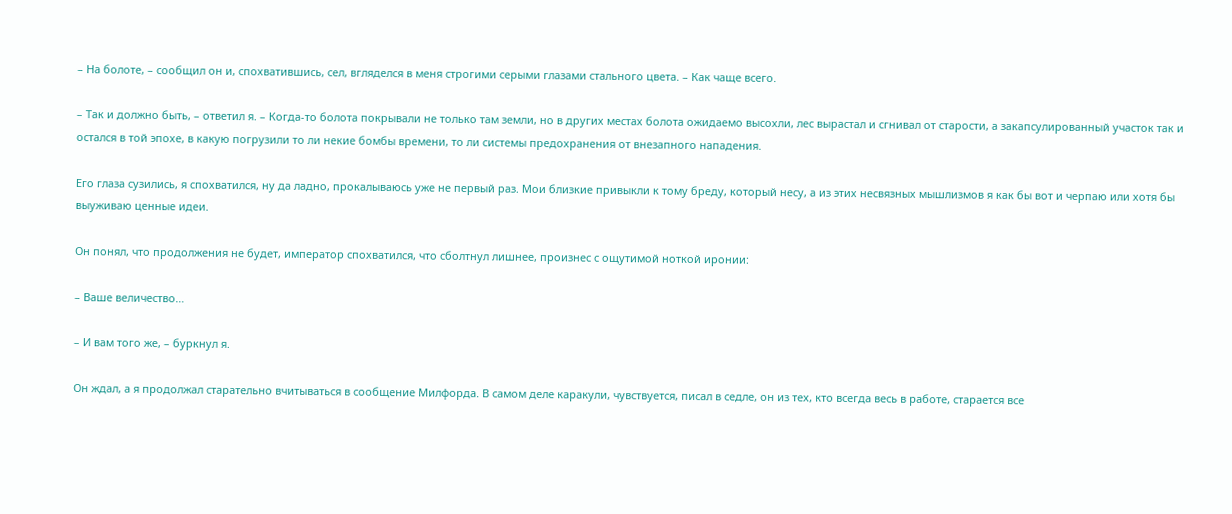– На болоте, – сообщил он и, спохватившись, сел, вгляделся в меня строгими серыми глазами стального цвета. – Как чаще всего.

– Так и должно быть, – ответил я. – Когда-то болота покрывали не только там земли, но в других местах болота ожидаемо высохли, лес вырастал и сгнивал от старости, а закапсулированный участок так и остался в той эпохе, в какую погрузили то ли некие бомбы времени, то ли системы предохранения от внезапного нападения.

Его глаза сузились, я спохватился, ну да ладно, прокалываюсь уже не первый раз. Мои близкие привыкли к тому бреду, который несу, а из этих несвязных мышлизмов я как бы вот и черпаю или хотя бы выуживаю ценные идеи.

Он понял, что продолжения не будет, император спохватился, что сболтнул лишнее, произнес с ощутимой ноткой иронии:

– Ваше величество…

– И вам того же, – буркнул я.

Он ждал, а я продолжал старательно вчитываться в сообщение Милфорда. В самом деле каракули, чувствуется, писал в седле, он из тех, кто всегда весь в работе, старается все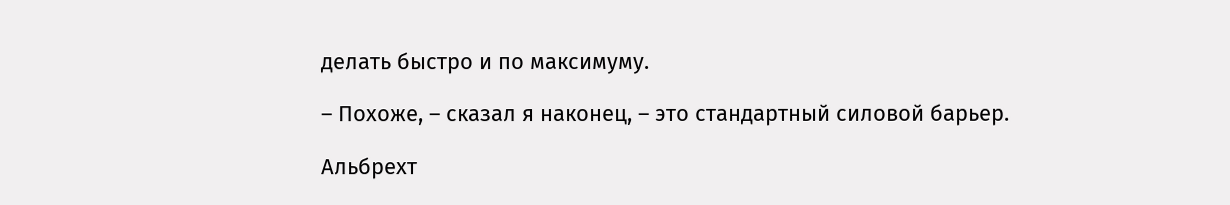делать быстро и по максимуму.

– Похоже, – сказал я наконец, – это стандартный силовой барьер.

Альбрехт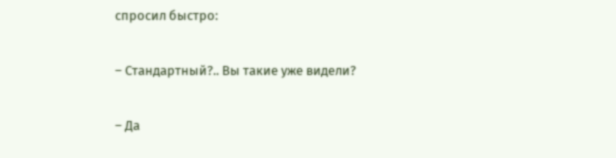спросил быстро:

– Стандартный?.. Вы такие уже видели?

– Да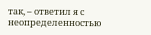так, – ответил я с неопределенностью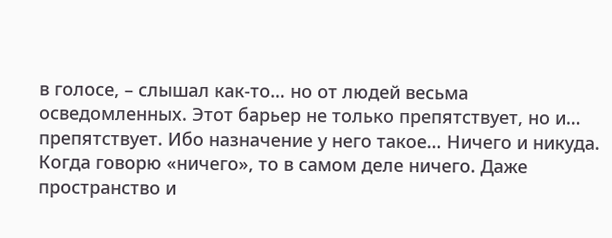в голосе, – слышал как-то… но от людей весьма осведомленных. Этот барьер не только препятствует, но и… препятствует. Ибо назначение у него такое… Ничего и никуда. Когда говорю «ничего», то в самом деле ничего. Даже пространство и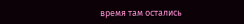время там остались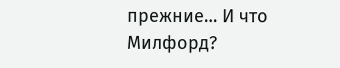прежние… И что Милфорд?